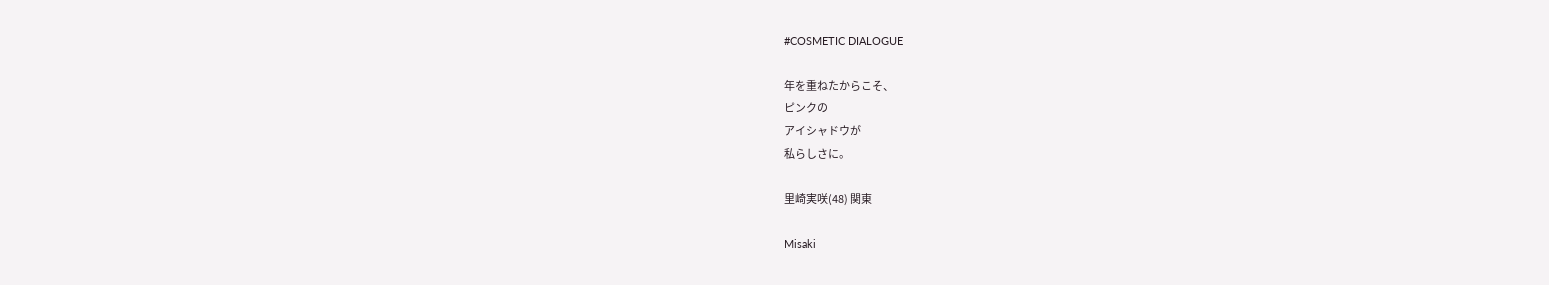#COSMETIC DIALOGUE

年を重ねたからこそ、
ピンクの
アイシャドウが
私らしさに。

里崎実咲(48) 関東

Misaki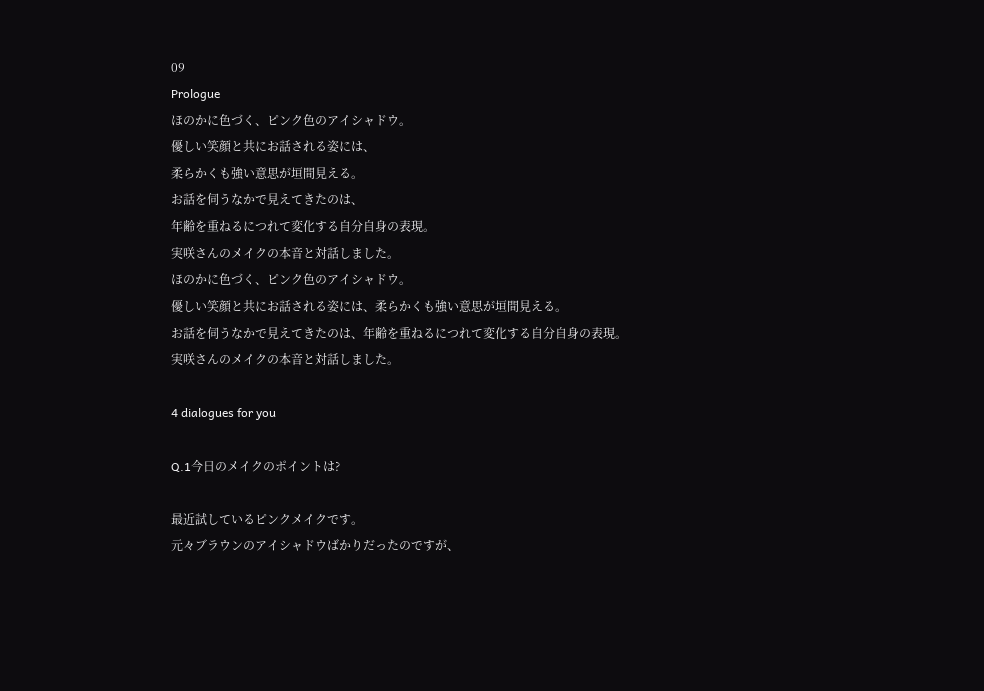09
Prologue
ほのかに色づく、ピンク色のアイシャドウ。
優しい笑顔と共にお話される姿には、
柔らかくも強い意思が垣間見える。
お話を伺うなかで見えてきたのは、
年齢を重ねるにつれて変化する自分自身の表現。
実咲さんのメイクの本音と対話しました。
ほのかに色づく、ピンク色のアイシャドウ。
優しい笑顔と共にお話される姿には、柔らかくも強い意思が垣間見える。
お話を伺うなかで見えてきたのは、年齢を重ねるにつれて変化する自分自身の表現。
実咲さんのメイクの本音と対話しました。

4 dialogues for you

Q.1今日のメイクのポイントは?

最近試しているピンクメイクです。
元々ブラウンのアイシャドウばかりだったのですが、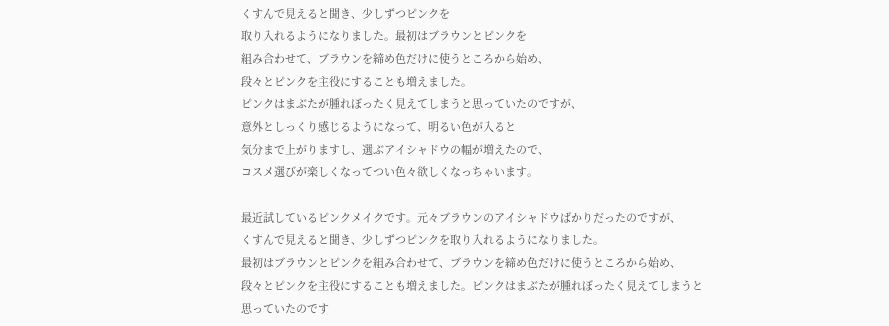くすんで見えると聞き、少しずつピンクを
取り入れるようになりました。最初はブラウンとピンクを
組み合わせて、ブラウンを締め色だけに使うところから始め、
段々とピンクを主役にすることも増えました。
ピンクはまぶたが腫れぼったく見えてしまうと思っていたのですが、
意外としっくり感じるようになって、明るい色が入ると
気分まで上がりますし、選ぶアイシャドウの幅が増えたので、
コスメ選びが楽しくなってつい色々欲しくなっちゃいます。

最近試しているピンクメイクです。元々ブラウンのアイシャドウばかりだったのですが、
くすんで見えると聞き、少しずつピンクを取り入れるようになりました。
最初はブラウンとピンクを組み合わせて、ブラウンを締め色だけに使うところから始め、
段々とピンクを主役にすることも増えました。ピンクはまぶたが腫れぼったく見えてしまうと
思っていたのです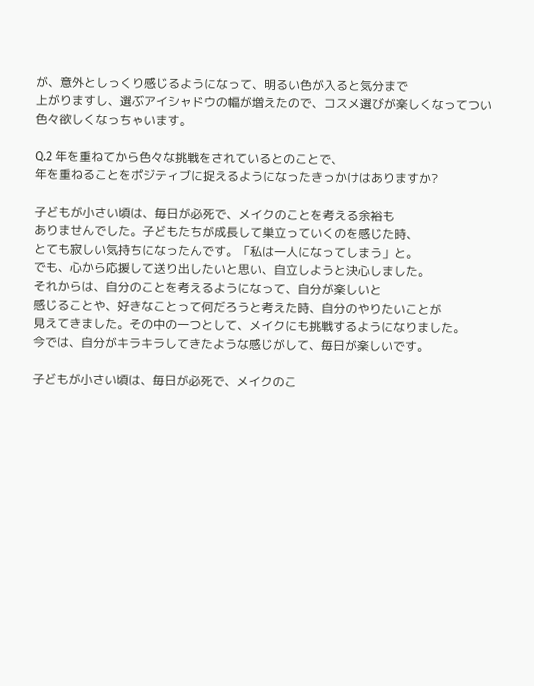が、意外としっくり感じるようになって、明るい色が入ると気分まで
上がりますし、選ぶアイシャドウの幅が増えたので、コスメ選びが楽しくなってつい
色々欲しくなっちゃいます。

Q.2 年を重ねてから色々な挑戦をされているとのことで、
年を重ねることをポジティブに捉えるようになったきっかけはありますか?

子どもが小さい頃は、毎日が必死で、メイクのことを考える余裕も
ありませんでした。子どもたちが成長して巣立っていくのを感じた時、
とても寂しい気持ちになったんです。「私は一人になってしまう」と。
でも、心から応援して送り出したいと思い、自立しようと決心しました。
それからは、自分のことを考えるようになって、自分が楽しいと
感じることや、好きなことって何だろうと考えた時、自分のやりたいことが
見えてきました。その中の一つとして、メイクにも挑戦するようになりました。
今では、自分がキラキラしてきたような感じがして、毎日が楽しいです。

子どもが小さい頃は、毎日が必死で、メイクのこ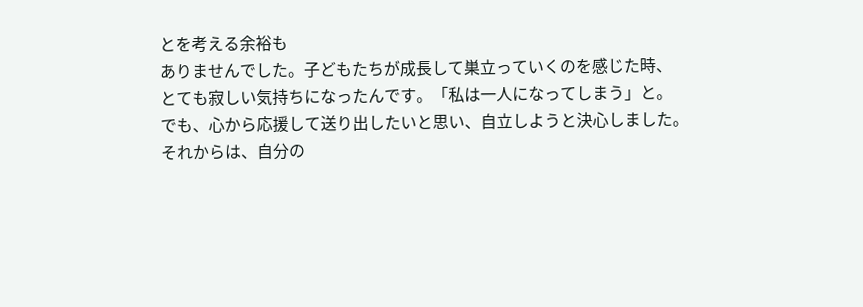とを考える余裕も
ありませんでした。子どもたちが成長して巣立っていくのを感じた時、
とても寂しい気持ちになったんです。「私は一人になってしまう」と。
でも、心から応援して送り出したいと思い、自立しようと決心しました。
それからは、自分の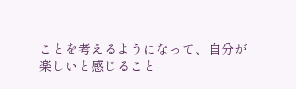ことを考えるようになって、自分が楽しいと感じること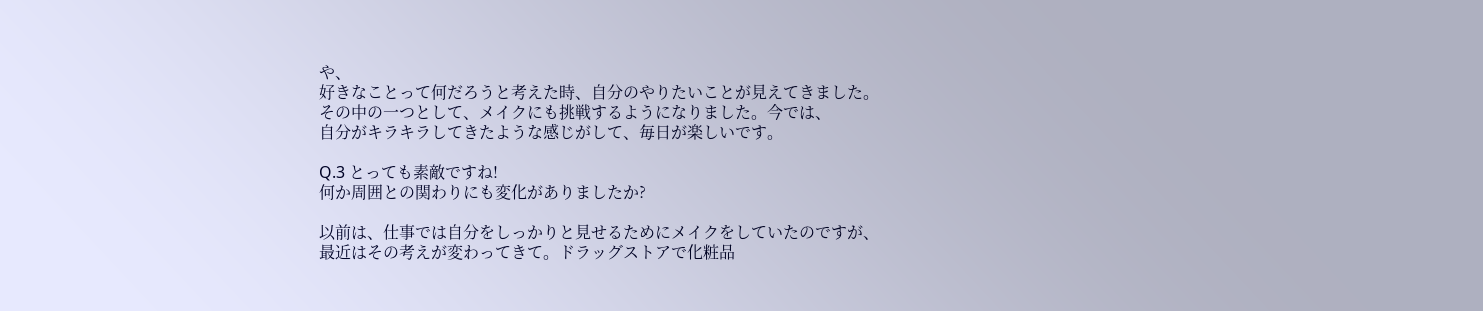や、
好きなことって何だろうと考えた時、自分のやりたいことが見えてきました。
その中の一つとして、メイクにも挑戦するようになりました。今では、
自分がキラキラしてきたような感じがして、毎日が楽しいです。

Q.3 とっても素敵ですね!
何か周囲との関わりにも変化がありましたか?

以前は、仕事では自分をしっかりと見せるためにメイクをしていたのですが、
最近はその考えが変わってきて。ドラッグストアで化粧品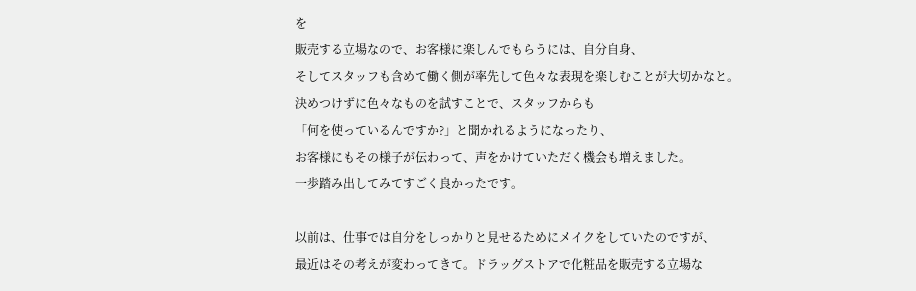を
販売する立場なので、お客様に楽しんでもらうには、自分自身、
そしてスタッフも含めて働く側が率先して色々な表現を楽しむことが大切かなと。
決めつけずに色々なものを試すことで、スタッフからも
「何を使っているんですか?」と聞かれるようになったり、
お客様にもその様子が伝わって、声をかけていただく機会も増えました。
一歩踏み出してみてすごく良かったです。

以前は、仕事では自分をしっかりと見せるためにメイクをしていたのですが、
最近はその考えが変わってきて。ドラッグストアで化粧品を販売する立場な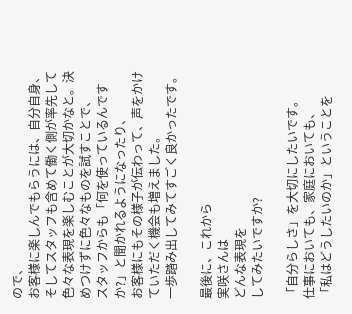ので、
お客様に楽しんでもらうには、自分自身、そしてスタッフも含めて働く側が率先して
色々な表現を楽しむことが大切かなと。決めつけずに色々なものを試すことで、
スタッフからも「何を使っているんですか?」と聞かれるようになったり、
お客様にもその様子が伝わって、声をかけていただく機会も増えました。
一歩踏み出してみてすごく良かったです。

最後に、これから
実咲さんは
どんな表現を
してみたいですか?

「自分らしさ」を大切にしたいです。
仕事においても、家庭においても、
「私はどうしたいのか」ということを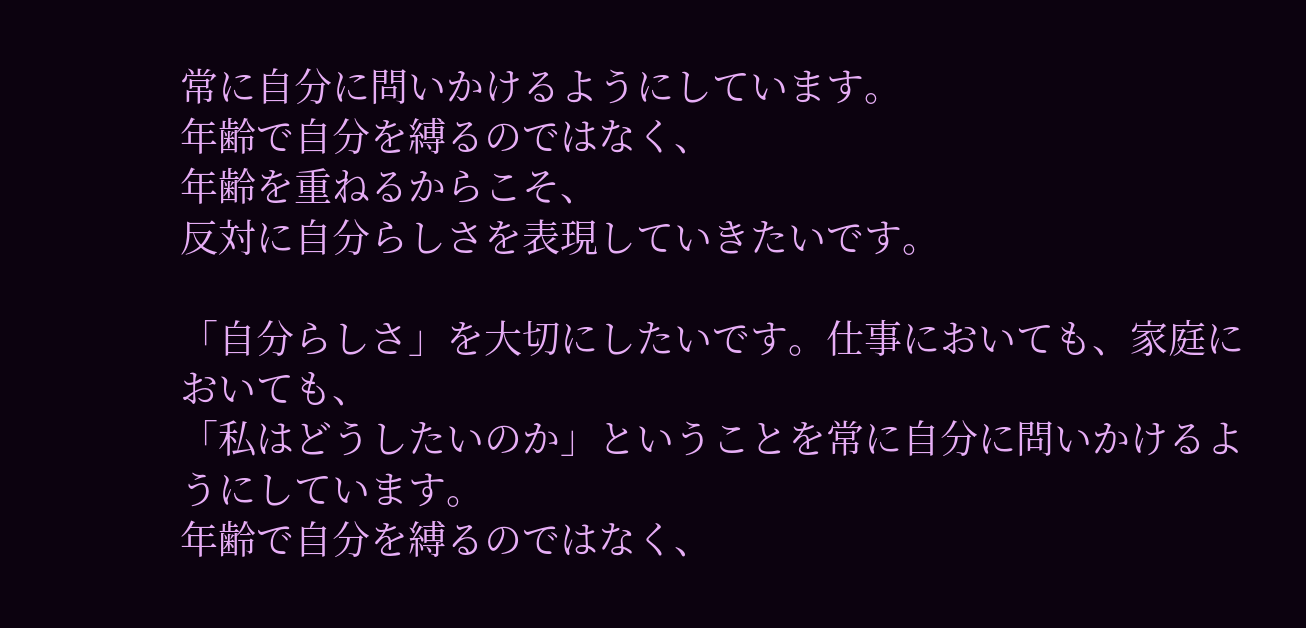常に自分に問いかけるようにしています。
年齢で自分を縛るのではなく、
年齢を重ねるからこそ、
反対に自分らしさを表現していきたいです。

「自分らしさ」を大切にしたいです。仕事においても、家庭においても、
「私はどうしたいのか」ということを常に自分に問いかけるようにしています。
年齢で自分を縛るのではなく、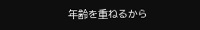年齢を重ねるから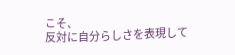こそ、
反対に自分らしさを表現して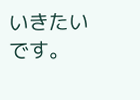いきたいです。